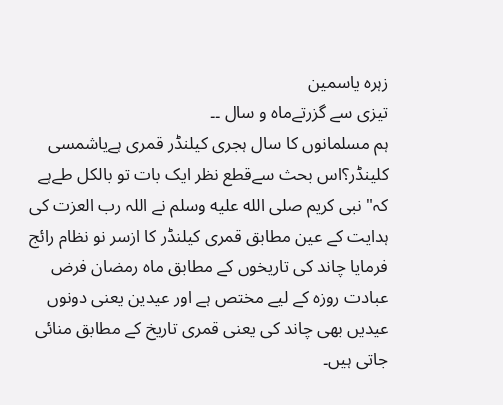زہرہ یاسمین
تیزی سے گزرتےماہ و سال ۔۔
ہم مسلمانوں کا سال ہجری کیلنڈر قمری ہےیاشمسی کلینڈر؟اس بحث سےقطع نظر ایک بات تو بالکل طےہے کہ" نبی کریم صلى الله عليه وسلم نے اللہ رب العزت کی
ہدایت کے عین مطابق قمری کیلنڈر کا ازسر نو نظام رائج فرمایا چاند کی تاریخوں کے مطابق ماہ رمضان فرض عبادت روزہ کے لیے مختص ہے اور عیدین یعنی دونوں عیدیں بھی چاند کی یعنی قمری تاریخ کے مطابق منائی جاتی ہیں۔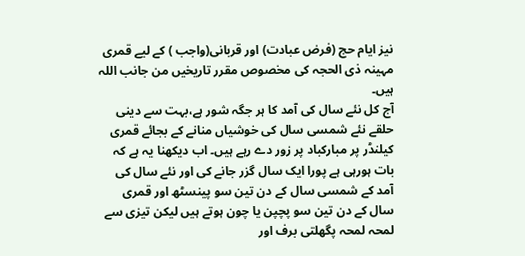نیز ایام حج (فرض عبادت) اور قربانی(واجب ) کے لیے قمری مہینہ ذی الحجہ کی مخصوص مقرر تاریخیں من جانب اللہ ہیں۔
آج کل نئے سال کی آمد کا ہر جگہ شور ہے،بہت سے دینی حلقے نئے شمسی سال کی خوشیاں منانے کے بجائے قمری کیلنڈر پر مبارکباد پر زور دے رہے ہیں۔ اب دیکھنا یہ ہے کہ بات ہورہی ہے پورا ایک سال گزر جانے کی اور نئے سال کی آمد کے شمسی سال کے دن تین سو پینسٹھ اور قمری سال کے دن تین سو پچپن یا چون ہوتے ہیں لیکن تیزی سے لمحہ لمحہ پگھلتی برف اور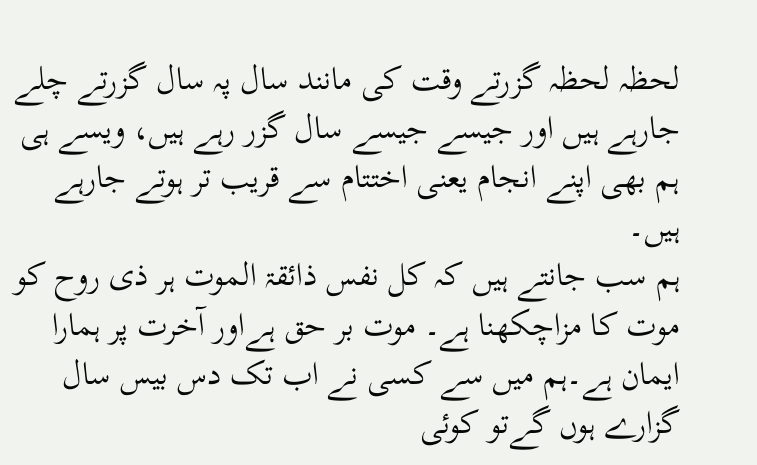لحظہ لحظہ گزرتے وقت کی مانند سال پہ سال گزرتے چلے جارہے ہیں اور جیسے جیسے سال گزر رہے ہیں، ویسے ہی ہم بھی اپنے انجام یعنی اختتام سے قریب تر ہوتے جارہے ہیں۔
ہم سب جانتے ہیں کہ کل نفس ذائقۃ الموت ہر ذی روح کو موت کا مزاچکھنا ہے۔ موت بر حق ہےاور آخرت پر ہمارا ایمان ہے۔ہم میں سے کسی نے اب تک دس بیس سال گزارے ہوں گےتو کوئی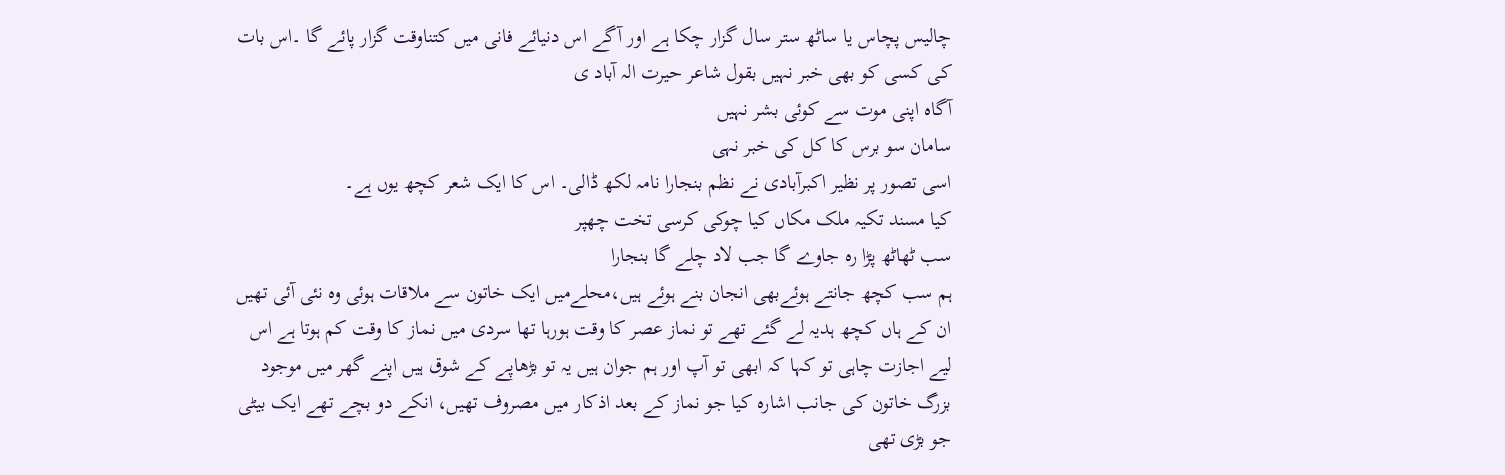چالیس پچاس یا ساٹھ ستر سال گزار چکا ہے اور آگے اس دنیائے فانی میں کتناوقت گزار پائے گا ۔اس بات کی کسی کو بھی خبر نہیں بقول شاعر حیرت الہ آباد ی
آگاہ اپنی موت سے کوئی بشر نہیں
سامان سو برس کا کل کی خبر نہی
اسی تصور پر نظیر اکبرآبادی نے نظم بنجارا نامہ لکھ ڈالی۔ اس کا ایک شعر کچھ یوں ہے۔
کیا مسند تکیہ ملک مکاں کیا چوکی کرسی تخت چھپر
سب ٹھاٹھ پڑا رہ جاوے گا جب لاد چلے گا بنجارا
ہم سب کچھ جانتے ہوئےبھی انجان بنے ہوئے ہیں،محلےمیں ایک خاتون سے ملاقات ہوئی وہ نئی آئی تھیں ان کے ہاں کچھ ہدیہ لے گئے تھے تو نماز عصر کا وقت ہورہا تھا سردی میں نماز کا وقت کم ہوتا ہے اس لیے اجازت چاہی تو کہا کہ ابھی تو آپ اور ہم جوان ہیں یہ تو بڑھاپے کے شوق ہیں اپنے گھر میں موجود بزرگ خاتون کی جانب اشارہ کیا جو نماز کے بعد اذکار میں مصروف تھیں، انکے دو بچے تھے ایک بیٹی جو بڑی تھی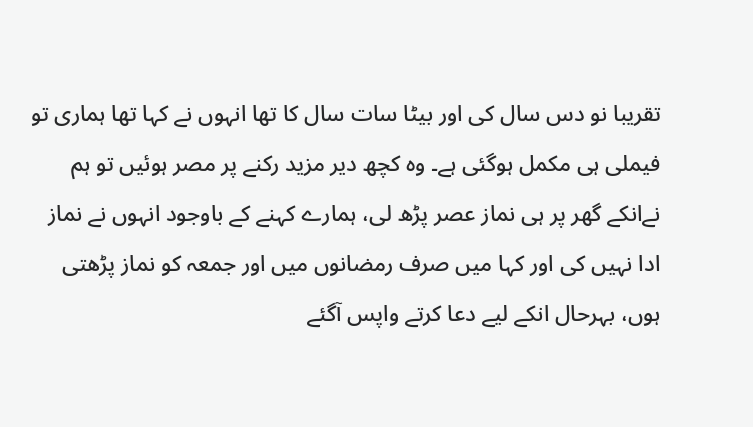تقریبا نو دس سال کی اور بیٹا سات سال کا تھا انہوں نے کہا تھا ہماری تو فیملی ہی مکمل ہوگئی ہے۔ وہ کچھ دیر مزید رکنے پر مصر ہوئیں تو ہم نےانکے گھر پر ہی نماز عصر پڑھ لی، ہمارے کہنے کے باوجود انہوں نے نماز ادا نہیں کی اور کہا میں صرف رمضانوں میں اور جمعہ کو نماز پڑھتی ہوں، بہرحال انکے لیے دعا کرتے واپس آگئے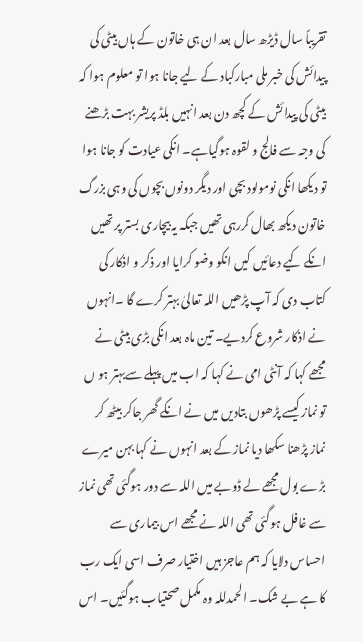تقریباً سال ڈیڑھ سال بعد ان ہی خاتون کے ہاں بیٹی کی پیدائش کی خبر ملی مبارکباد کے لیے جانا ہوا تو معلوم ہوا کہ بیٹی کی پیدائش کے کچھ دن بعد انہیں بلڈ پریشر بہت بڑھنے کی وجہ سے فالج و لقوہ ہوگیاہے۔ انکی عیادت کو جانا ہوا تو دیکھا انکی نومولود بچی اور دیگر دونوں بچوں کی وہی بزرگ خاتون دیکھ بھال کررہی تھیں جبکہ یہ بیچاری بستر پر تھیں انکے کیے دعائیں کیں انکو وضو کرایا اور ذکر و اذکار کی کتاب دی کہ آپ پڑھیں اللہ تعالیٰ بہتر کرے گا ۔انہوں نے اذکار شروع کردیے۔ تین ماہ بعد انکی بڑی بیٹی نے مجھے کہا کہ آنٹی امی نے کہا کہ اب میں پہلے سےبہتر ہو ں تو نماز کیسے پڑھوں بتادیں میں نے انکے گھر جاکر بیٹھ کر نماز پڑھنا سکھا دیا نماز کے بعد انہوں نے کہا بہن میرے بڑے بول مجھے لے ڈوبے میں اللہ سے دور ہوگئی تھی نماز سے غافل ہوگئی تھی اللہ نے مجھے اس بیماری سے احساس دلایا کہ ہم عاجز ہیں اختیار صرف اسی ایک رب کا ہے بے شک۔ الحمدللہ وہ مکمل صحتیاب ہوگئیں۔ اس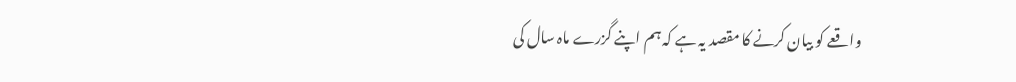واقعے کو بیان کرنے کا مقصد یہ ہے کہ ہم اپنے گزرے ماہ سال کی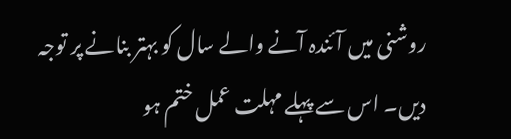روشنی میں آئندہ آنے والے سال کو بہتر بنانے پر توجہ دیں۔ اس سے پہلے مہلت عمل ختم ہو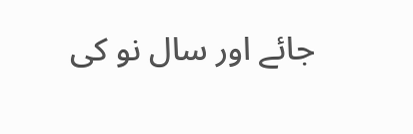جائے اور سال نو کی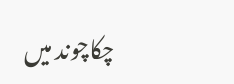چکاچوند میں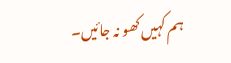ہم کہیں کھو نہ جائیں۔